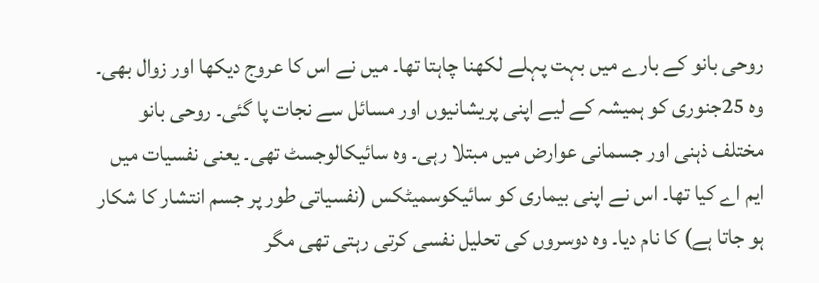روحی بانو کے بارے میں بہت پہلے لکھنا چاہتا تھا۔ میں نے اس کا عروج دیکھا اور زوال بھی۔ وہ 25جنوری کو ہمیشہ کے لیے اپنی پریشانیوں اور مسائل سے نجات پا گئی۔ روحی بانو مختلف ذہنی اور جسمانی عوارض میں مبتلا رہی۔ وہ سائیکالوجسٹ تھی۔ یعنی نفسیات میں ایم اے کیا تھا۔ اس نے اپنی بیماری کو سائیکوسمیٹکس (نفسیاتی طور پر جسم انتشار کا شکار ہو جاتا ہے) کا نام دیا۔ وہ دوسروں کی تحلیل نفسی کرتی رہتی تھی مگر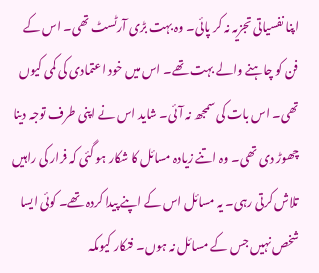اپنا نفسیاتی تجزیہ نہ کر پائی۔ وہ بہت بڑی آرٹسٹ تھی۔ اس کے فن کو چاہنے والے بہت تھے۔ اس میں خود اعتمادی کی کمی کیوں تھی۔ اس بات کی سمجھ نہ آئی۔ شاید اس نے اپنی طرف توجہ دینا چھوڑ دی تھی۔ وہ اتنے زیادہ مسائل کا شکار ہو گئی کہ فرار کی راہیں تلاش کرتی رہی۔ یہ مسائل اس کے اپنے پیدا کردہ تھے۔ کوئی ایسا شخص نہیں جس کے مسائل نہ ہوں۔ فنکار کیوںکہ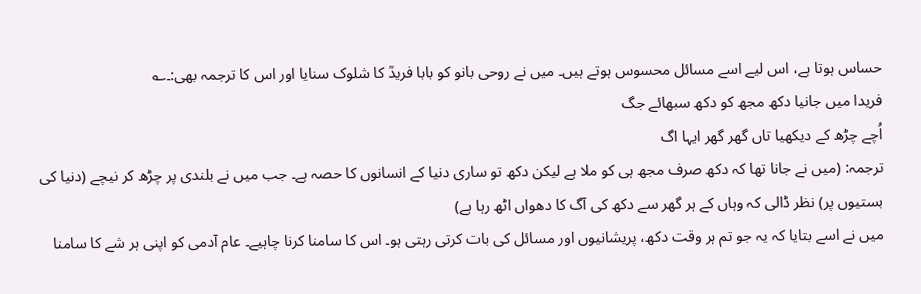حساس ہوتا ہے، اس لیے اسے مسائل محسوس ہوتے ہیں۔ میں نے روحی بانو کو بابا فریدؒ کا شلوک سنایا اور اس کا ترجمہ بھی:۔؎
فریدا میں جانیا دکھ مجھ کو دکھ سبھائے جگ
اُچے چڑھ کے دیکھیا تاں گھر گھر ایہا اگ
ترجمہ: (میں نے جانا تھا کہ دکھ صرف مجھ ہی کو ملا ہے لیکن دکھ تو ساری دنیا کے انسانوں کا حصہ ہے۔ جب میں نے بلندی پر چڑھ کر نیچے (دنیا کی بستیوں پر) نظر ڈالی کہ وہاں کے ہر گھر سے دکھ کی آگ کا دھواں اٹھ رہا ہے)
میں نے اسے بتایا کہ یہ جو تم ہر وقت دکھ، پریشانیوں اور مسائل کی بات کرتی رہتی ہو۔ اس کا سامنا کرنا چاہیے۔ عام آدمی کو اپنی ہر شے کا سامنا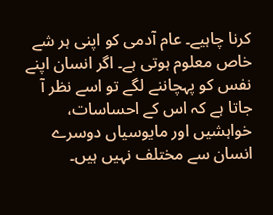کرنا چاہیے۔ عام آدمی کو اپنی ہر شے خاص معلوم ہوتی ہے۔ اگر انسان اپنے نفس کو پہچاننے لگے تو اسے نظر آ جاتا ہے کہ اس کے احساسات، خواہشیں اور مایوسیاں دوسرے انسان سے مختلف نہیں ہیں۔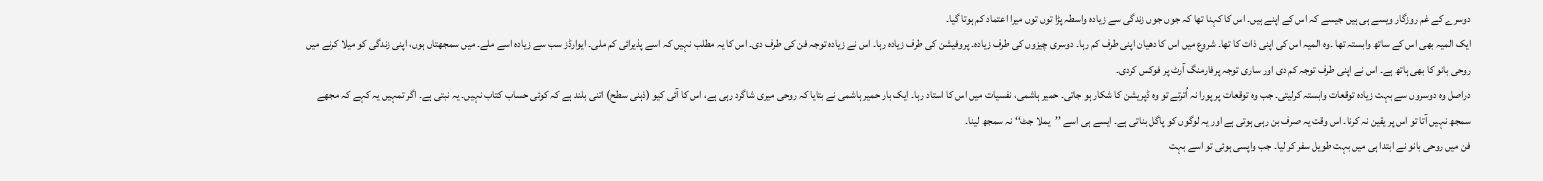دوسرے کے غم روزگار ویسے ہی ہیں جیسے کہ اس کے اپنے ہیں۔ اس کا کہنا تھا کہ جوں جوں زندگی سے زیادہ واسطہ پڑا توں توں میرا اعتماد کم ہوتا گیا۔
ایک المیہ بھی اس کے ساتھ وابستہ تھا ۔وہ المیہ اس کی اپنی ذات کا تھا۔ شروع میں اس کا دھیان اپنی طرف کم رہا۔ دوسری چیزوں کی طرف زیادہ۔ پروفیشن کی طرف زیادہ رہا۔ اس نے زیادہ توجہ فن کی طرف دی۔ اس کا یہ مطلب نہیں کہ اسے پذیرائی کم ملی۔ ایوارڈز سب سے زیادہ اسے ملے۔ میں سمجھتاں ہوں، اپنی زندگی کو میلا کرنے میں روحی بانو کا بھی ہاتھ ہے۔ اس نے اپنی طرف توجہ کم دی اور ساری توجہ پرفارمنگ آرٹ پر فوکس کردی۔
دراصل وہ دوسروں سے بہت زیادہ توقعات وابستہ کرلیتی۔ جب وہ توقعات پر پورا نہ اُترتے تو وہ ڈپریشن کا شکار ہو جاتی۔ حمیر ہاشمی، نفسیات میں اس کا استاد رہا۔ ایک بار حمیر ہاشمی نے بتایا کہ روحی میری شاگرد رہی ہے، اس کا آئی کیو (ذہنی سطح) اتنی بلند ہے کہ کوئی حساب کتاب نہیں۔ یہ نبتی ہے۔ اگر تمہیں یہ کہے کہ مجھے سمجھ نہیں آتا تو اس پر یقین نہ کرنا۔ اس وقت یہ صرف بن رہی ہوتی ہے اور یہ لوگوں کو پاگل بناتی ہے۔ ایسے ہی اسے ’’یملا جٹ‘‘ نہ سمجھ لینا۔
فن میں روحی بانو نے ابتدا ہی میں بہت طویل سفر کر لیا۔ جب واپسی ہوئی تو اسے بہت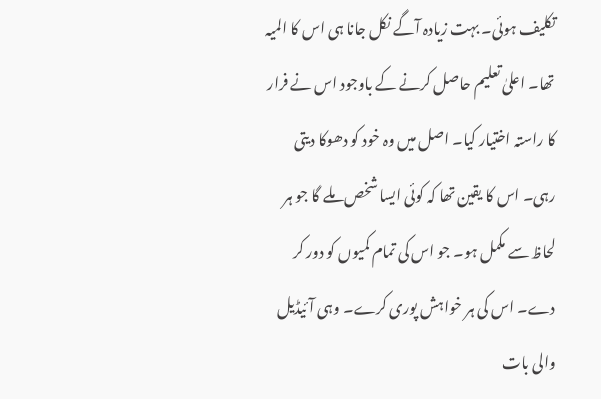تکلیف ہوئی۔ بہت زیادہ آگے نکل جانا ہی اس کا المیہ تھا۔ اعلیٰ تعلیم حاصل کرنے کے باوجود اس نے فرار کا راستہ اختیار کیا۔ اصل میں وہ خود کو دھوکا دیتی رہی۔ اس کا یقین تھا کہ کوئی ایسا شخص ملے گا جو ہر لحاظ سے مکمل ہو۔ جو اس کی تمام کمیوں کو دور کر دے۔ اس کی ہر خواہش پوری کرے۔ وہی آئیڈیل والی بات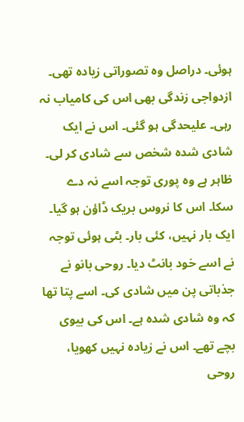ہوئی۔ دراصل وہ تصوراتی زیادہ تھی۔ ازدواجی زندگی بھی اس کی کامیاب نہ رہی۔ علیحدگی ہو گئی۔ اس نے ایک شادی شدہ شخص سے شادی کر لی۔ ظاہر ہے وہ پوری توجہ اسے نہ دے سکا۔ اس کا نروس بریک ڈاؤن ہو گیا۔ ایک بار نہیں، کئی بار۔ بٹی ہوئی توجہ نے اسے خود بانٹ دیا۔ روحی بانو نے جذباتی پن میں شادی کی۔ اسے پتا تھا کہ وہ شادی شدہ ہے۔ اس کی بیوی بچے تھے۔ اس نے زیادہ نہیں کھویا، روحی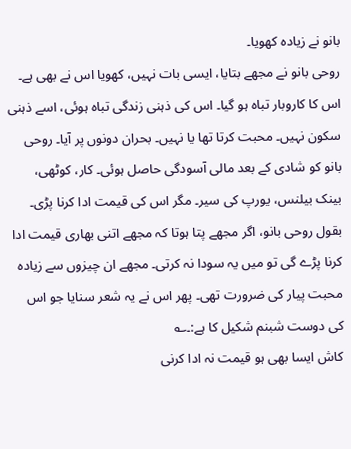بانو نے زیادہ کھویا۔
روحی بانو نے مجھے بتایا، ایسی بات نہیں، کھویا اس نے بھی ہے۔ اس کا کاروبار تباہ ہو گیا۔ اس کی ذہنی زندگی تباہ ہوئی، اسے ذہنی سکون نہیں۔ محبت کرتا تھا یا نہیں۔ بحران دونوں پر آیا۔ روحی بانو کو شادی کے بعد مالی آسودگی حاصل ہوئی۔ کار، کوٹھی، بینک بیلنس، یورپ کی سیر۔ مگر اس کی قیمت ادا کرنا پڑی۔ بقول روحی بانو، اگر مجھے پتا ہوتا کہ مجھے اتنی بھاری قیمت ادا کرنا پڑے گی تو میں یہ سودا نہ کرتی۔ مجھے ان چیزوں سے زیادہ محبت پیار کی ضرورت تھی۔ پھر اس نے یہ شعر سنایا جو اس کی دوست شبنم شکیل کا ہے:۔؎
کاش ایسا بھی ہو قیمت نہ ادا کرنی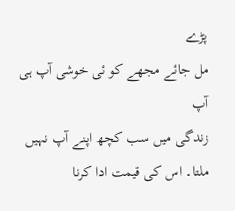پڑے
مل جائے مجھے کو ئی خوشی آپ ہی آپ
زندگی میں سب کچھ اپنے آپ نہیں ملتا۔ اس کی قیمت ادا کرنا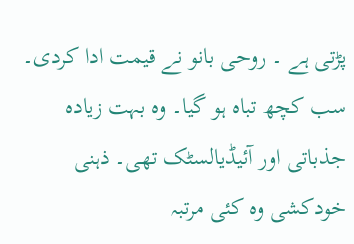پڑتی ہے ۔ روحی بانو نے قیمت ادا کردی۔ سب کچھ تباہ ہو گیا۔ وہ بہت زیادہ جذباتی اور آئیڈیالسٹک تھی۔ ذہنی خودکشی وہ کئی مرتبہ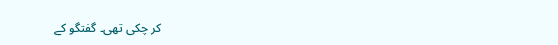کر چکی تھی۔ گفتگو کے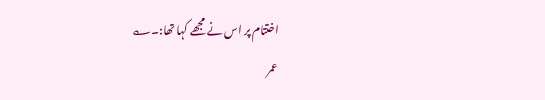اختتام پر اس نے مجھے کہا تھا:۔؎
عمر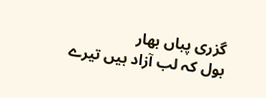گزری پباں بھار
بول کہ لب آزاد ہیں تیرے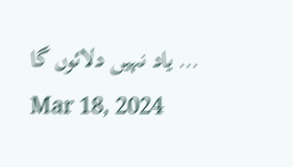… یاد نہیں دلائوں گا
Mar 18, 2024